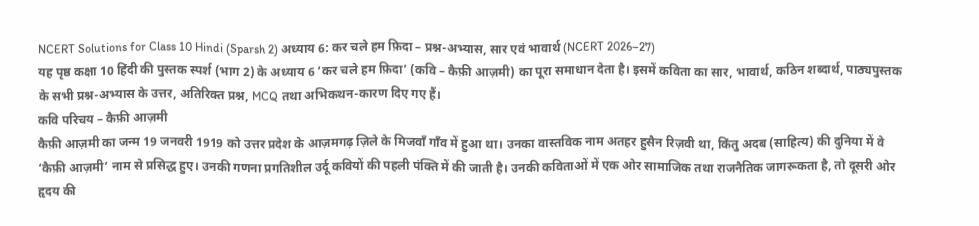NCERT Solutions for Class 10 Hindi (Sparsh 2) अध्याय 6: कर चले हम फ़िदा – प्रश्न-अभ्यास, सार एवं भावार्थ (NCERT 2026–27)
यह पृष्ठ कक्षा 10 हिंदी की पुस्तक स्पर्श (भाग 2) के अध्याय 6 ‘कर चले हम फ़िदा’ (कवि – कैफ़ी आज़मी) का पूरा समाधान देता है। इसमें कविता का सार, भावार्थ, कठिन शब्दार्थ, पाठ्यपुस्तक के सभी प्रश्न-अभ्यास के उत्तर, अतिरिक्त प्रश्न, MCQ तथा अभिकथन-कारण दिए गए हैं।
कवि परिचय – कैफ़ी आज़मी
कैफ़ी आज़मी का जन्म 19 जनवरी 1919 को उत्तर प्रदेश के आज़मगढ़ ज़िले के मिजवाँ गाँव में हुआ था। उनका वास्तविक नाम अतहर हुसैन रिज़वी था, किंतु अदब (साहित्य) की दुनिया में वे ‘कैफ़ी आज़मी’ नाम से प्रसिद्ध हुए। उनकी गणना प्रगतिशील उर्दू कवियों की पहली पंक्ति में की जाती है। उनकी कविताओं में एक ओर सामाजिक तथा राजनैतिक जागरूकता है, तो दूसरी ओर हृदय की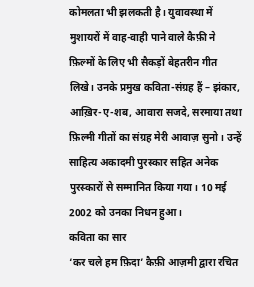कोमलता भी झलकती है। युवावस्था में मुशायरों में वाह-वाही पाने वाले कैफ़ी ने फ़िल्मों के लिए भी सैकड़ों बेहतरीन गीत लिखे। उनके प्रमुख कविता-संग्रह हैं – झंकार, आख़िर-ए-शब, आवारा सजदे, सरमाया तथा फ़िल्मी गीतों का संग्रह मेरी आवाज़ सुनो। उन्हें साहित्य अकादमी पुरस्कार सहित अनेक पुरस्कारों से सम्मानित किया गया। 10 मई 2002 को उनका निधन हुआ।
कविता का सार
‘कर चले हम फ़िदा’ कैफ़ी आज़मी द्वारा रचित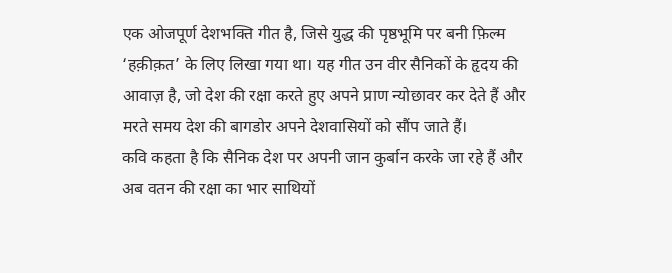एक ओजपूर्ण देशभक्ति गीत है, जिसे युद्ध की पृष्ठभूमि पर बनी फ़िल्म ‘हक़ीक़त’ के लिए लिखा गया था। यह गीत उन वीर सैनिकों के हृदय की आवाज़ है, जो देश की रक्षा करते हुए अपने प्राण न्योछावर कर देते हैं और मरते समय देश की बागडोर अपने देशवासियों को सौंप जाते हैं।
कवि कहता है कि सैनिक देश पर अपनी जान कुर्बान करके जा रहे हैं और अब वतन की रक्षा का भार साथियों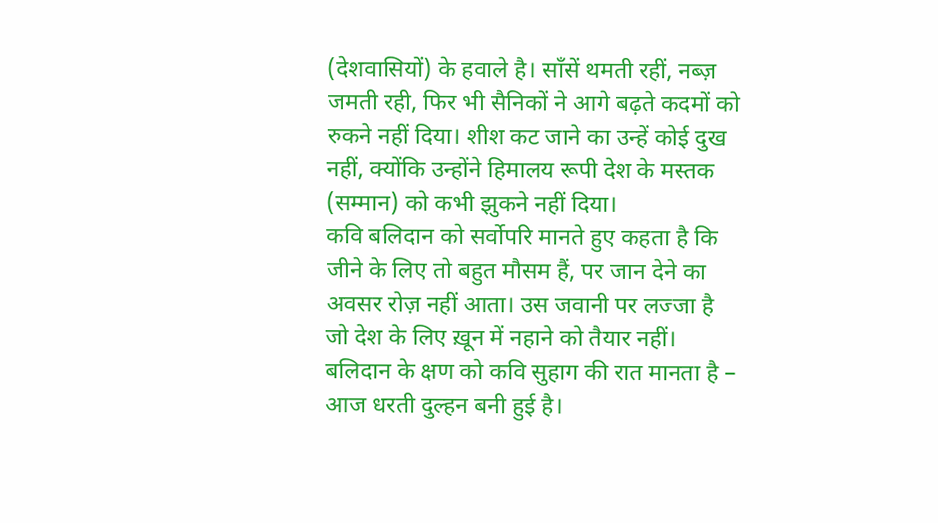(देशवासियों) के हवाले है। साँसें थमती रहीं, नब्ज़ जमती रही, फिर भी सैनिकों ने आगे बढ़ते कदमों को रुकने नहीं दिया। शीश कट जाने का उन्हें कोई दुख नहीं, क्योंकि उन्होंने हिमालय रूपी देश के मस्तक (सम्मान) को कभी झुकने नहीं दिया।
कवि बलिदान को सर्वोपरि मानते हुए कहता है कि जीने के लिए तो बहुत मौसम हैं, पर जान देने का अवसर रोज़ नहीं आता। उस जवानी पर लज्जा है जो देश के लिए ख़ून में नहाने को तैयार नहीं। बलिदान के क्षण को कवि सुहाग की रात मानता है – आज धरती दुल्हन बनी हुई है।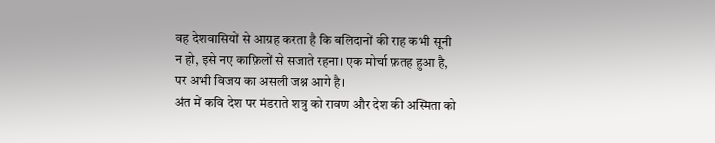वह देशवासियों से आग्रह करता है कि बलिदानों की राह कभी सूनी न हो, इसे नए काफ़िलों से सजाते रहना। एक मोर्चा फ़तह हुआ है, पर अभी विजय का असली जश्न आगे है।
अंत में कवि देश पर मंडराते शत्रु को रावण और देश की अस्मिता को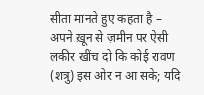सीता मानते हुए कहता है – अपने ख़ून से ज़मीन पर ऐसी लकीर खींच दो कि कोई रावण (शत्रु) इस ओर न आ सके; यदि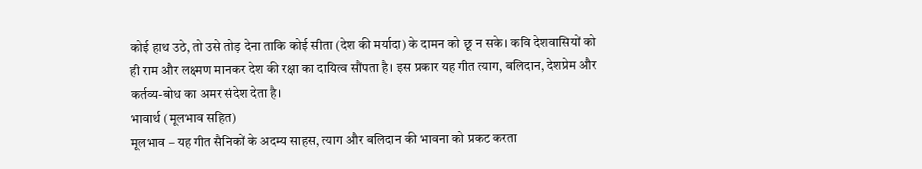कोई हाथ उठे, तो उसे तोड़ देना ताकि कोई सीता (देश की मर्यादा) के दामन को छू न सके। कवि देशवासियों को ही राम और लक्ष्मण मानकर देश की रक्षा का दायित्व सौंपता है। इस प्रकार यह गीत त्याग, बलिदान, देशप्रेम और कर्तव्य-बोध का अमर संदेश देता है।
भावार्थ (मूलभाव सहित)
मूलभाव – यह गीत सैनिकों के अदम्य साहस, त्याग और बलिदान की भावना को प्रकट करता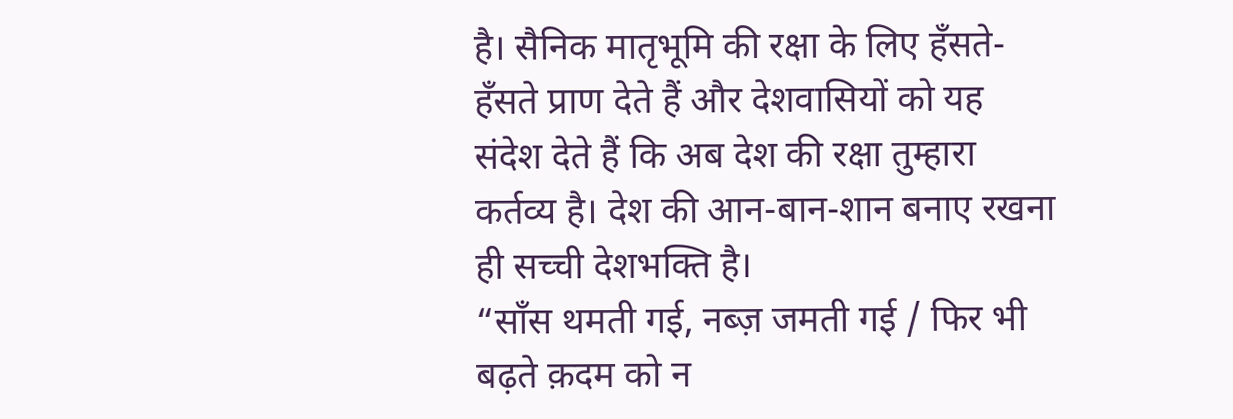है। सैनिक मातृभूमि की रक्षा के लिए हँसते-हँसते प्राण देते हैं और देशवासियों को यह संदेश देते हैं कि अब देश की रक्षा तुम्हारा कर्तव्य है। देश की आन-बान-शान बनाए रखना ही सच्ची देशभक्ति है।
“साँस थमती गई, नब्ज़ जमती गई / फिर भी बढ़ते क़दम को न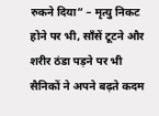रुकने दिया” – मृत्यु निकट होने पर भी, साँसें टूटने और शरीर ठंडा पड़ने पर भी सैनिकों ने अपने बढ़ते कदम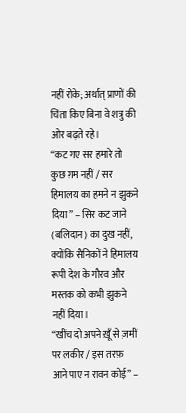नहीं रोके; अर्थात् प्राणों की चिंता किए बिना वे शत्रु की ओर बढ़ते रहे।
“कट गए सर हमारे तो कुछ ग़म नहीं / सर हिमालय का हमने न झुकने दिया” – सिर कट जाने (बलिदान) का दुख नहीं, क्योंकि सैनिकों ने हिमालय रूपी देश के गौरव और मस्तक को कभी झुकने नहीं दिया।
“खींच दो अपने ख़ूँ से ज़मीं पर लकीर / इस तरफ़ आने पाए न रावन कोई” –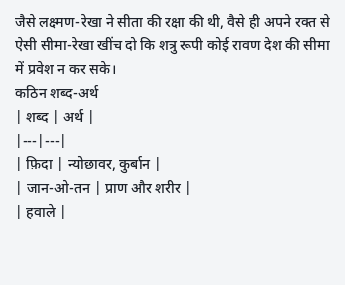जैसे लक्ष्मण-रेखा ने सीता की रक्षा की थी, वैसे ही अपने रक्त से ऐसी सीमा-रेखा खींच दो कि शत्रु रूपी कोई रावण देश की सीमा में प्रवेश न कर सके।
कठिन शब्द-अर्थ
| शब्द | अर्थ |
|---|---|
| फ़िदा | न्योछावर, कुर्बान |
| जान-ओ-तन | प्राण और शरीर |
| हवाले |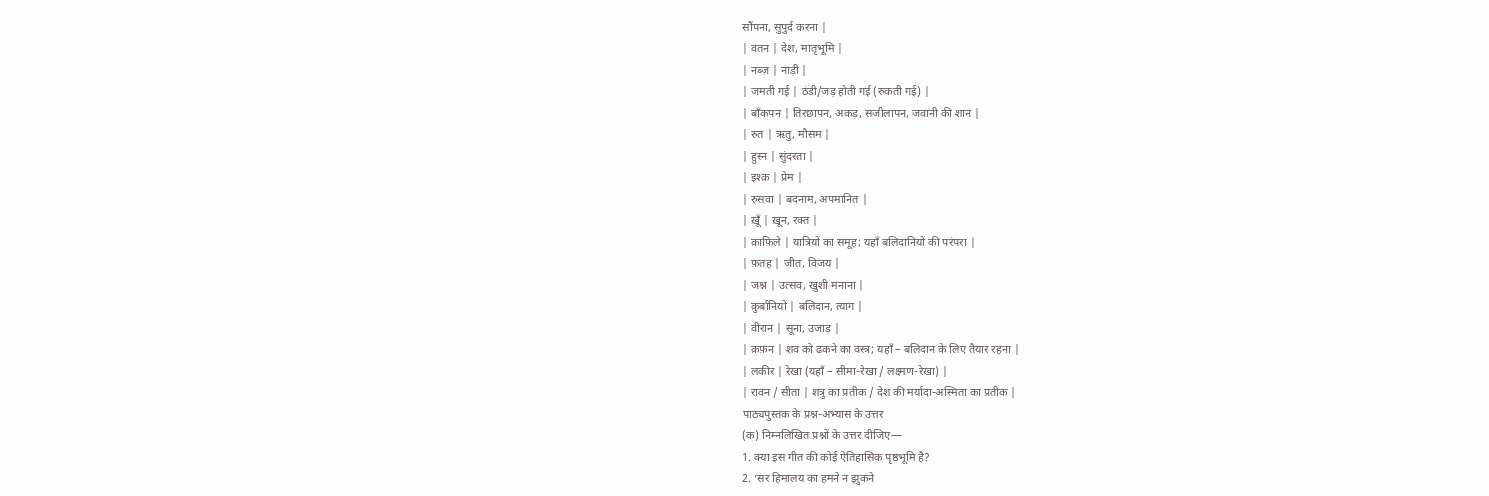सौंपना, सुपुर्द करना |
| वतन | देश, मातृभूमि |
| नब्ज़ | नाड़ी |
| जमती गई | ठंडी/जड़ होती गई (रुकती गई) |
| बाँकपन | तिरछापन, अकड़, सजीलापन, जवानी की शान |
| रुत | ऋतु, मौसम |
| हुस्न | सुंदरता |
| इश्क़ | प्रेम |
| रुसवा | बदनाम, अपमानित |
| ख़ूँ | ख़ून, रक्त |
| क़ाफ़िले | यात्रियों का समूह; यहाँ बलिदानियों की परंपरा |
| फ़तह | जीत, विजय |
| जश्न | उत्सव, खुशी मनाना |
| क़ुर्बानियों | बलिदान, त्याग |
| वीरान | सूना, उजाड़ |
| क़फ़न | शव को ढकने का वस्त्र; यहाँ – बलिदान के लिए तैयार रहना |
| लकीर | रेखा (यहाँ – सीमा-रेखा / लक्ष्मण-रेखा) |
| रावन / सीता | शत्रु का प्रतीक / देश की मर्यादा-अस्मिता का प्रतीक |
पाठ्यपुस्तक के प्रश्न-अभ्यास के उत्तर
(क) निम्नलिखित प्रश्नों के उत्तर दीजिए—
1. क्या इस गीत की कोई ऐतिहासिक पृष्ठभूमि है?
2. ‘सर हिमालय का हमने न झुकने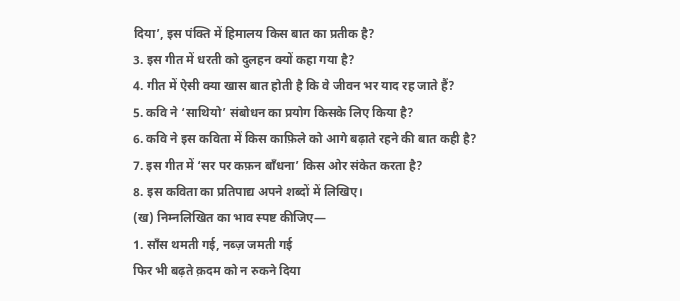दिया’, इस पंक्ति में हिमालय किस बात का प्रतीक है?
3. इस गीत में धरती को दुलहन क्यों कहा गया है?
4. गीत में ऐसी क्या खास बात होती है कि वे जीवन भर याद रह जाते हैं?
5. कवि ने ‘साथियो’ संबोधन का प्रयोग किसके लिए किया है?
6. कवि ने इस कविता में किस काफ़िले को आगे बढ़ाते रहने की बात कही है?
7. इस गीत में ‘सर पर कफ़न बाँधना’ किस ओर संकेत करता है?
8. इस कविता का प्रतिपाद्य अपने शब्दों में लिखिए।
(ख) निम्नलिखित का भाव स्पष्ट कीजिए—
1. साँस थमती गई, नब्ज़ जमती गई
फिर भी बढ़ते क़दम को न रुकने दिया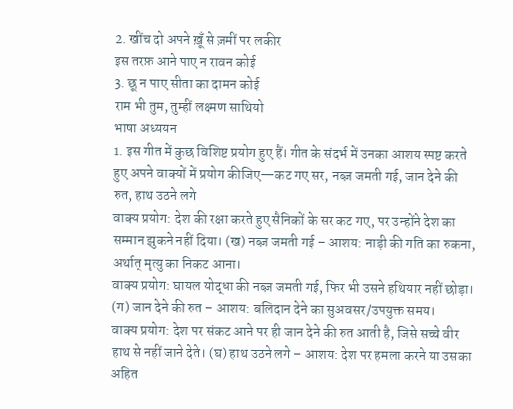2. खींच दो अपने ख़ूँ से ज़मीं पर लकीर
इस तरफ़ आने पाए न रावन कोई
3. छू न पाए सीता का दामन कोई
राम भी तुम, तुम्हीं लक्ष्मण साथियो
भाषा अध्ययन
1. इस गीत में कुछ विशिष्ट प्रयोग हुए हैं। गीत के संदर्भ में उनका आशय स्पष्ट करते हुए अपने वाक्यों में प्रयोग कीजिए—कट गए सर, नब्ज़ जमती गई, जान देने की रुत, हाथ उठने लगे
वाक्य प्रयोग: देश की रक्षा करते हुए सैनिकों के सर कट गए, पर उन्होंने देश का सम्मान झुकने नहीं दिया। (ख) नब्ज़ जमती गई – आशय: नाड़ी की गति का रुकना, अर्थात् मृत्यु का निकट आना।
वाक्य प्रयोग: घायल योद्धा की नब्ज़ जमती गई, फिर भी उसने हथियार नहीं छोड़ा। (ग) जान देने की रुत – आशय: बलिदान देने का सुअवसर/उपयुक्त समय।
वाक्य प्रयोग: देश पर संकट आने पर ही जान देने की रुत आती है, जिसे सच्चे वीर हाथ से नहीं जाने देते। (घ) हाथ उठने लगे – आशय: देश पर हमला करने या उसका अहित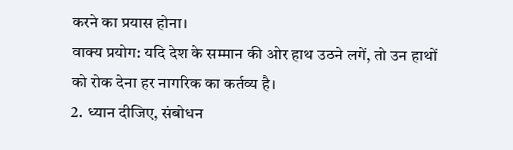करने का प्रयास होना।
वाक्य प्रयोग: यदि देश के सम्मान की ओर हाथ उठने लगें, तो उन हाथों को रोक देना हर नागरिक का कर्तव्य है।
2. ध्यान दीजिए, संबोधन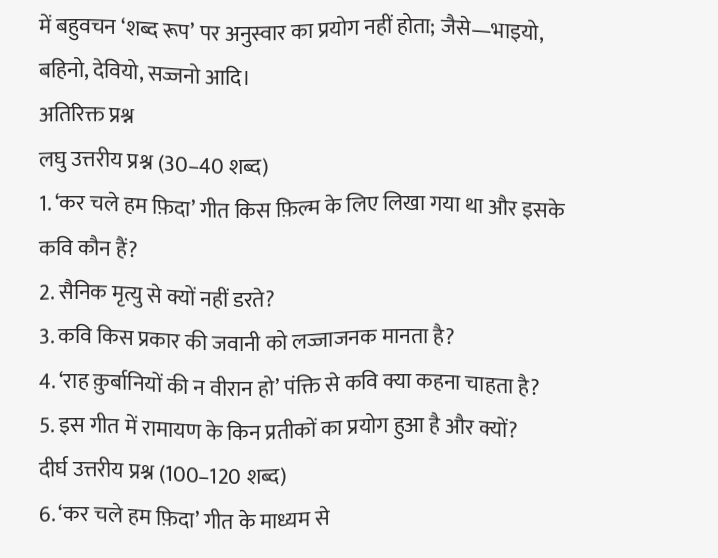में बहुवचन ‘शब्द रूप’ पर अनुस्वार का प्रयोग नहीं होता; जैसे—भाइयो, बहिनो, देवियो, सज्जनो आदि।
अतिरिक्त प्रश्न
लघु उत्तरीय प्रश्न (30–40 शब्द)
1. ‘कर चले हम फ़िदा’ गीत किस फ़िल्म के लिए लिखा गया था और इसके कवि कौन हैं?
2. सैनिक मृत्यु से क्यों नहीं डरते?
3. कवि किस प्रकार की जवानी को लज्जाजनक मानता है?
4. ‘राह क़ुर्बानियों की न वीरान हो’ पंक्ति से कवि क्या कहना चाहता है?
5. इस गीत में रामायण के किन प्रतीकों का प्रयोग हुआ है और क्यों?
दीर्घ उत्तरीय प्रश्न (100–120 शब्द)
6. ‘कर चले हम फ़िदा’ गीत के माध्यम से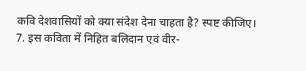कवि देशवासियों को क्या संदेश देना चाहता है? स्पष्ट कीजिए।
7. इस कविता में निहित बलिदान एवं वीर-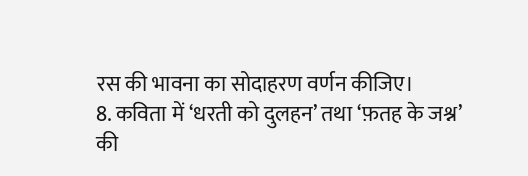रस की भावना का सोदाहरण वर्णन कीजिए।
8. कविता में ‘धरती को दुलहन’ तथा ‘फ़तह के जश्न’ की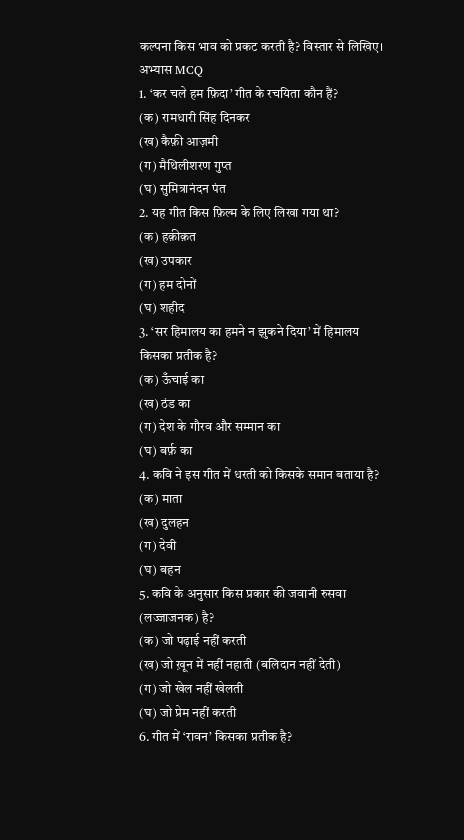कल्पना किस भाव को प्रकट करती है? विस्तार से लिखिए।
अभ्यास MCQ
1. ‘कर चले हम फ़िदा’ गीत के रचयिता कौन हैं?
(क) रामधारी सिंह दिनकर
(ख) कैफ़ी आज़मी
(ग) मैथिलीशरण गुप्त
(घ) सुमित्रानंदन पंत
2. यह गीत किस फ़िल्म के लिए लिखा गया था?
(क) हक़ीक़त
(ख) उपकार
(ग) हम दोनों
(घ) शहीद
3. ‘सर हिमालय का हमने न झुकने दिया’ में हिमालय किसका प्रतीक है?
(क) ऊँचाई का
(ख) ठंड का
(ग) देश के गौरव और सम्मान का
(घ) बर्फ़ का
4. कवि ने इस गीत में धरती को किसके समान बताया है?
(क) माता
(ख) दुलहन
(ग) देवी
(घ) बहन
5. कवि के अनुसार किस प्रकार की जवानी रुसवा (लज्जाजनक) है?
(क) जो पढ़ाई नहीं करती
(ख) जो ख़ून में नहीं नहाती (बलिदान नहीं देती)
(ग) जो खेल नहीं खेलती
(घ) जो प्रेम नहीं करती
6. गीत में ‘रावन’ किसका प्रतीक है?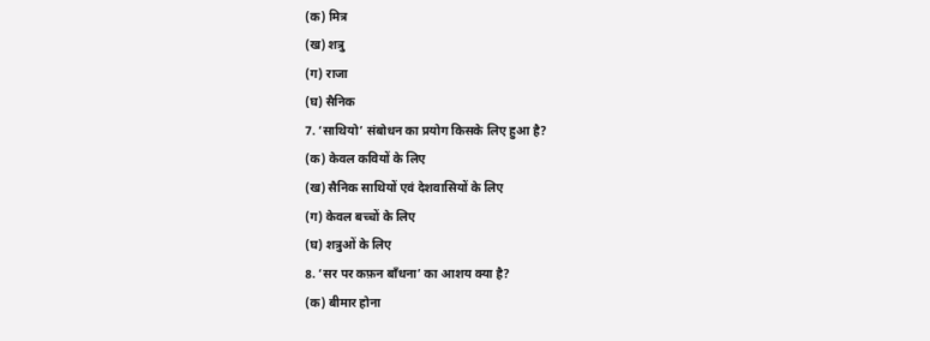(क) मित्र
(ख) शत्रु
(ग) राजा
(घ) सैनिक
7. ‘साथियो’ संबोधन का प्रयोग किसके लिए हुआ है?
(क) केवल कवियों के लिए
(ख) सैनिक साथियों एवं देशवासियों के लिए
(ग) केवल बच्चों के लिए
(घ) शत्रुओं के लिए
8. ‘सर पर कफ़न बाँधना’ का आशय क्या है?
(क) बीमार होना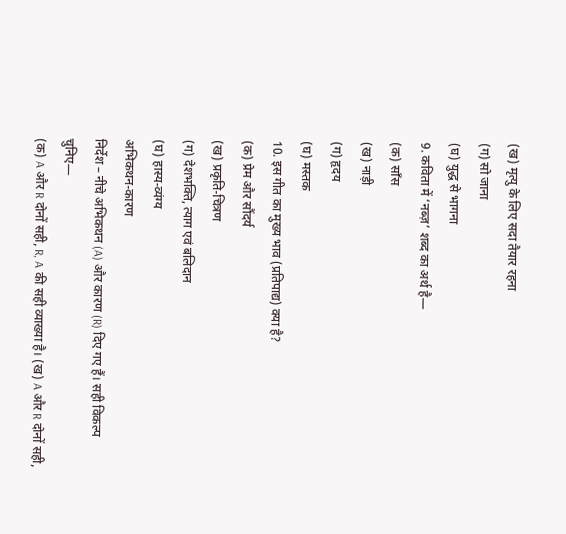(ख) मृत्यु के लिए सदा तैयार रहना
(ग) सो जाना
(घ) युद्ध से भागना
9. कविता में ‘नब्ज़’ शब्द का अर्थ है—
(क) साँस
(ख) नाड़ी
(ग) हृदय
(घ) मस्तक
10. इस गीत का मुख्य भाव (प्रतिपाद्य) क्या है?
(क) प्रेम और सौंदर्य
(ख) प्रकृति-चित्रण
(ग) देशभक्ति, त्याग एवं बलिदान
(घ) हास्य-व्यंग्य
अभिकथन-कारण
निर्देश – नीचे अभिकथन (A) और कारण (R) दिए गए हैं। सही विकल्प चुनिए—
(क) A और R दोनों सही, R, A की सही व्याख्या है। (ख) A और R दोनों सही,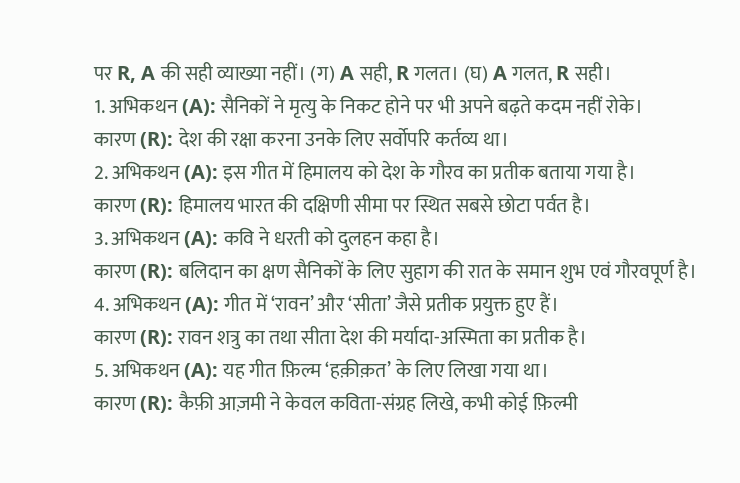पर R, A की सही व्याख्या नहीं। (ग) A सही, R गलत। (घ) A गलत, R सही।
1. अभिकथन (A): सैनिकों ने मृत्यु के निकट होने पर भी अपने बढ़ते कदम नहीं रोके।
कारण (R): देश की रक्षा करना उनके लिए सर्वोपरि कर्तव्य था।
2. अभिकथन (A): इस गीत में हिमालय को देश के गौरव का प्रतीक बताया गया है।
कारण (R): हिमालय भारत की दक्षिणी सीमा पर स्थित सबसे छोटा पर्वत है।
3. अभिकथन (A): कवि ने धरती को दुलहन कहा है।
कारण (R): बलिदान का क्षण सैनिकों के लिए सुहाग की रात के समान शुभ एवं गौरवपूर्ण है।
4. अभिकथन (A): गीत में ‘रावन’ और ‘सीता’ जैसे प्रतीक प्रयुक्त हुए हैं।
कारण (R): रावन शत्रु का तथा सीता देश की मर्यादा-अस्मिता का प्रतीक है।
5. अभिकथन (A): यह गीत फ़िल्म ‘हक़ीक़त’ के लिए लिखा गया था।
कारण (R): कैफ़ी आज़मी ने केवल कविता-संग्रह लिखे, कभी कोई फ़िल्मी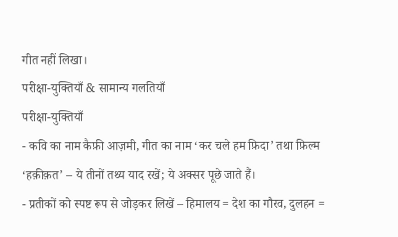गीत नहीं लिखा।
परीक्षा-युक्तियाँ & सामान्य गलतियाँ
परीक्षा-युक्तियाँ
- कवि का नाम कैफ़ी आज़मी, गीत का नाम ‘कर चले हम फ़िदा’ तथा फ़िल्म ‘हक़ीक़त’ – ये तीनों तथ्य याद रखें; ये अक्सर पूछे जाते हैं।
- प्रतीकों को स्पष्ट रूप से जोड़कर लिखें – हिमालय = देश का गौरव, दुलहन =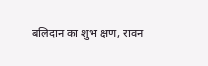बलिदान का शुभ क्षण, रावन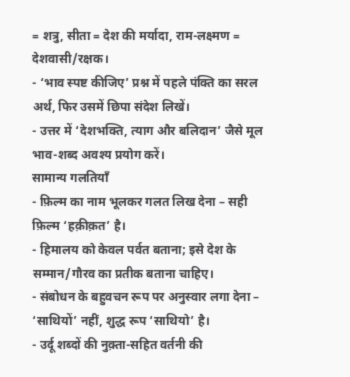= शत्रु, सीता = देश की मर्यादा, राम-लक्ष्मण = देशवासी/रक्षक।
- ‘भाव स्पष्ट कीजिए’ प्रश्न में पहले पंक्ति का सरल अर्थ, फिर उसमें छिपा संदेश लिखें।
- उत्तर में ‘देशभक्ति, त्याग और बलिदान’ जैसे मूल भाव-शब्द अवश्य प्रयोग करें।
सामान्य गलतियाँ
- फ़िल्म का नाम भूलकर गलत लिख देना – सही फ़िल्म ‘हक़ीक़त’ है।
- हिमालय को केवल पर्वत बताना; इसे देश के सम्मान/गौरव का प्रतीक बताना चाहिए।
- संबोधन के बहुवचन रूप पर अनुस्वार लगा देना – ‘साथियों’ नहीं, शुद्ध रूप ‘साथियो’ है।
- उर्दू शब्दों की नुक़्ता-सहित वर्तनी की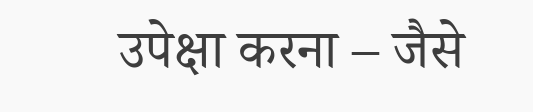उपेक्षा करना – जैसे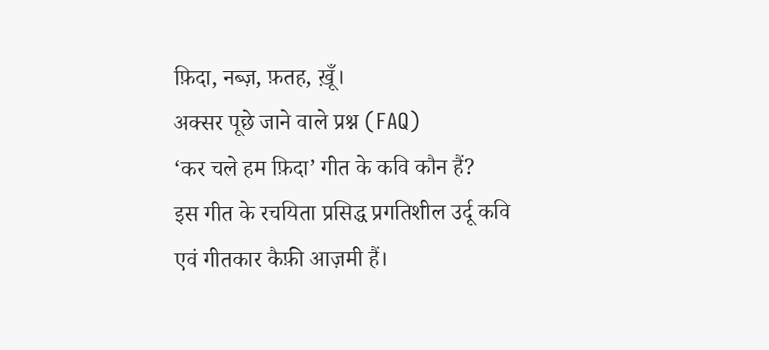फ़िदा, नब्ज़, फ़तह, ख़ूँ।
अक्सर पूछे जाने वाले प्रश्न (FAQ)
‘कर चले हम फ़िदा’ गीत के कवि कौन हैं?
इस गीत के रचयिता प्रसिद्ध प्रगतिशील उर्दू कवि एवं गीतकार कैफ़ी आज़मी हैं।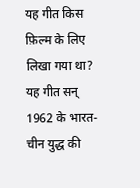यह गीत किस फ़िल्म के लिए लिखा गया था?
यह गीत सन् 1962 के भारत-चीन युद्ध की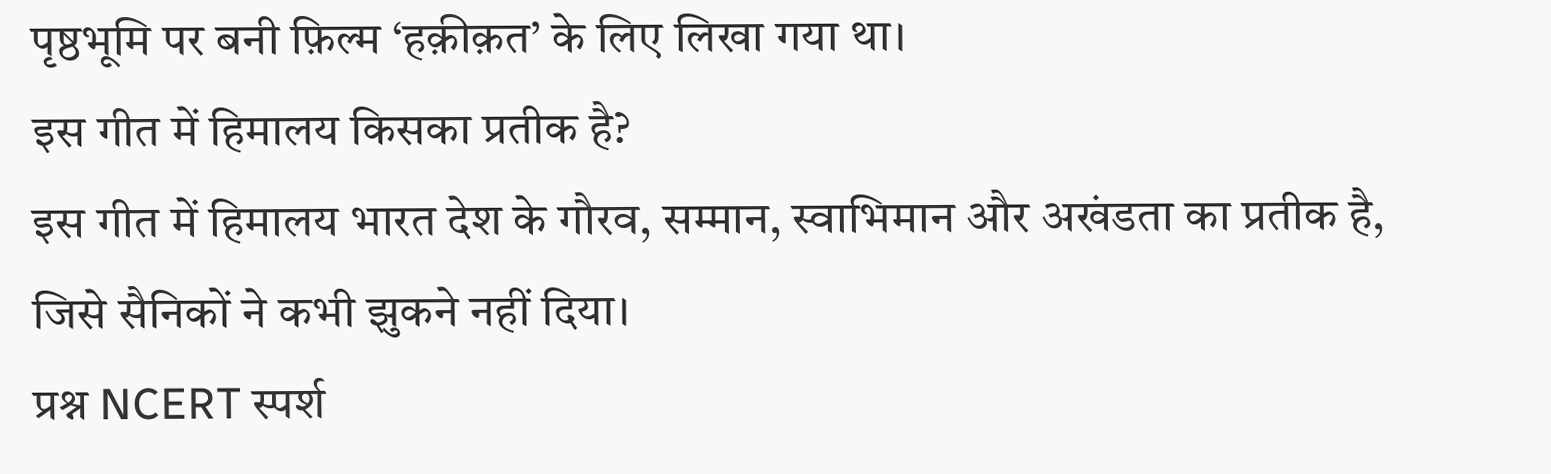पृष्ठभूमि पर बनी फ़िल्म ‘हक़ीक़त’ के लिए लिखा गया था।
इस गीत में हिमालय किसका प्रतीक है?
इस गीत में हिमालय भारत देश के गौरव, सम्मान, स्वाभिमान और अखंडता का प्रतीक है, जिसे सैनिकों ने कभी झुकने नहीं दिया।
प्रश्न NCERT स्पर्श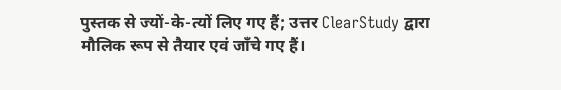पुस्तक से ज्यों-के-त्यों लिए गए हैं; उत्तर ClearStudy द्वारा मौलिक रूप से तैयार एवं जाँचे गए हैं।